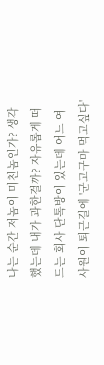나는 순간 저놈이 미친놈인가? 생각했는데 내가 과한걸까? 자유롭게 떠드는 회사 단톡방이 있는데 어느 여사원이 퇴근길에 '군고구마 먹고싶다'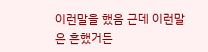이런말을 했음 근데 이런말은 흔했거든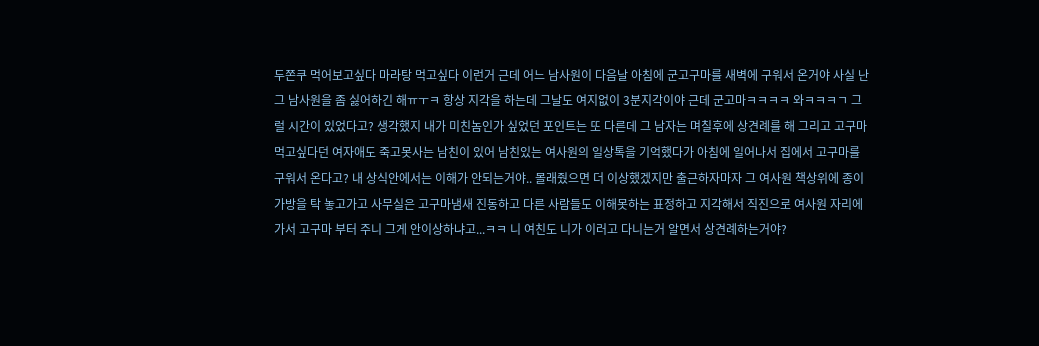두쫀쿠 먹어보고싶다 마라탕 먹고싶다 이런거 근데 어느 남사원이 다음날 아침에 군고구마를 새벽에 구워서 온거야 사실 난 그 남사원을 좀 싫어하긴 해ㅠㅜㅋ 항상 지각을 하는데 그날도 여지없이 3분지각이야 근데 군고마ㅋㅋㅋㅋ 와ㅋㅋㅋㄱ 그럴 시간이 있었다고? 생각했지 내가 미친놈인가 싶었던 포인트는 또 다른데 그 남자는 며칠후에 상견례를 해 그리고 고구마 먹고싶다던 여자애도 죽고못사는 남친이 있어 남친있는 여사원의 일상톡을 기억했다가 아침에 일어나서 집에서 고구마를 구워서 온다고? 내 상식안에서는 이해가 안되는거야.. 몰래줬으면 더 이상했겠지만 출근하자마자 그 여사원 책상위에 종이가방을 탁 놓고가고 사무실은 고구마냄새 진동하고 다른 사람들도 이해못하는 표정하고 지각해서 직진으로 여사원 자리에가서 고구마 부터 주니 그게 안이상하냐고...ㅋㅋ 니 여친도 니가 이러고 다니는거 알면서 상견례하는거야?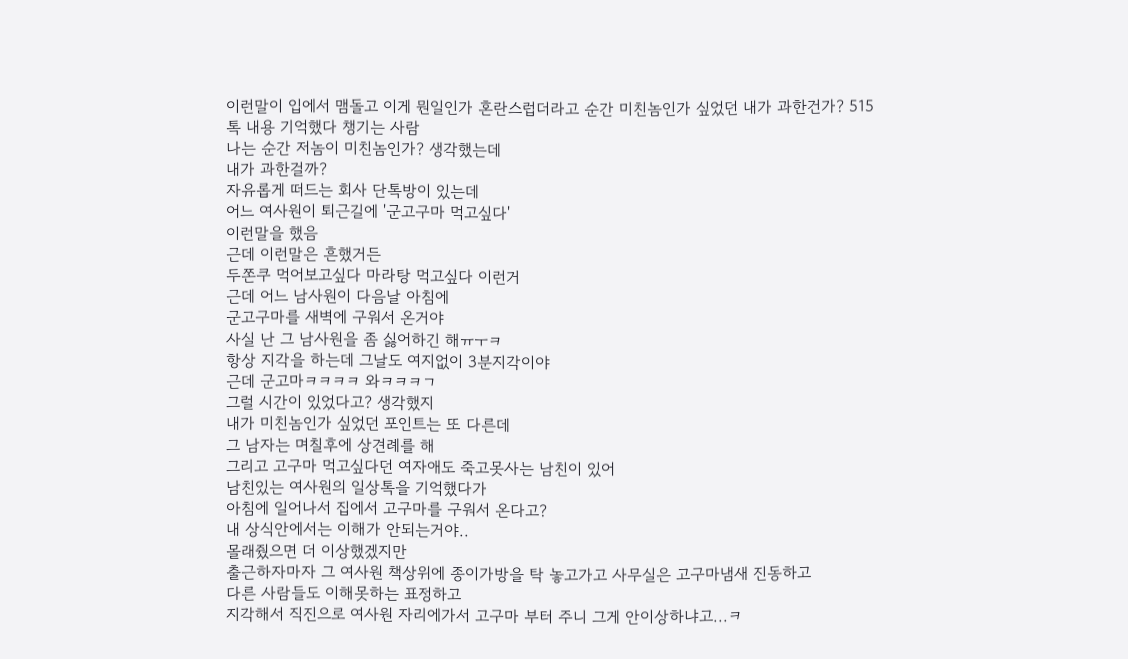이런말이 입에서 맴돌고 이게 뭔일인가 혼란스럽더라고 순간 미친놈인가 싶었던 내가 과한건가? 515
톡 내용 기억했다 챙기는 사람
나는 순간 저놈이 미친놈인가? 생각했는데
내가 과한걸까?
자유롭게 떠드는 회사 단톡방이 있는데
어느 여사원이 퇴근길에 '군고구마 먹고싶다'
이런말을 했음
근데 이런말은 흔했거든
두쫀쿠 먹어보고싶다 마라탕 먹고싶다 이런거
근데 어느 남사원이 다음날 아침에
군고구마를 새벽에 구워서 온거야
사실 난 그 남사원을 좀 싫어하긴 해ㅠㅜㅋ
항상 지각을 하는데 그날도 여지없이 3분지각이야
근데 군고마ㅋㅋㅋㅋ 와ㅋㅋㅋㄱ
그럴 시간이 있었다고? 생각했지
내가 미친놈인가 싶었던 포인트는 또 다른데
그 남자는 며칠후에 상견례를 해
그리고 고구마 먹고싶다던 여자애도 죽고못사는 남친이 있어
남친있는 여사원의 일상톡을 기억했다가
아침에 일어나서 집에서 고구마를 구워서 온다고?
내 상식안에서는 이해가 안되는거야..
몰래줬으면 더 이상했겠지만
출근하자마자 그 여사원 책상위에 종이가방을 탁 놓고가고 사무실은 고구마냄새 진동하고
다른 사람들도 이해못하는 표정하고
지각해서 직진으로 여사원 자리에가서 고구마 부터 주니 그게 안이상하냐고...ㅋ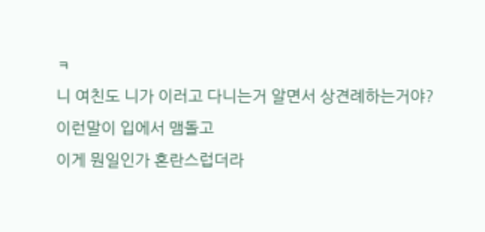ㅋ
니 여친도 니가 이러고 다니는거 알면서 상견례하는거야?
이런말이 입에서 맴돌고
이게 뭔일인가 혼란스럽더라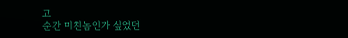고
순간 미친놈인가 싶었던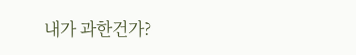내가 과한건가?